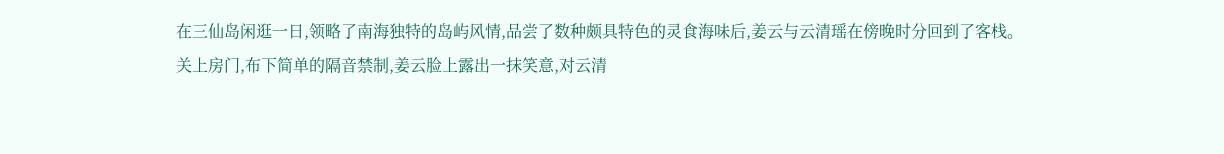在三仙岛闲逛一日,领略了南海独特的岛屿风情,品尝了数种颇具特色的灵食海味后,姜云与云清瑶在傍晚时分回到了客栈。
关上房门,布下简单的隔音禁制,姜云脸上露出一抹笑意,对云清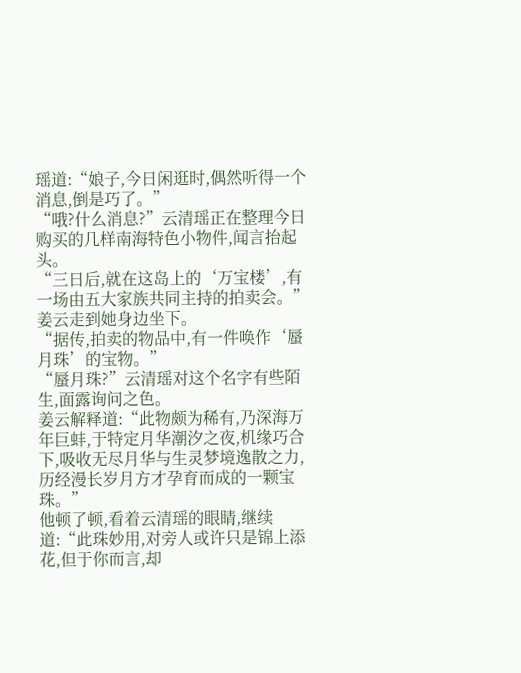瑶道:“娘子,今日闲逛时,偶然听得一个消息,倒是巧了。”
“哦?什么消息?”云清瑶正在整理今日购买的几样南海特色小物件,闻言抬起头。
“三日后,就在这岛上的‘万宝楼’,有一场由五大家族共同主持的拍卖会。”姜云走到她身边坐下。
“据传,拍卖的物品中,有一件唤作‘蜃月珠’的宝物。”
“蜃月珠?”云清瑶对这个名字有些陌生,面露询问之色。
姜云解释道:“此物颇为稀有,乃深海万年巨蚌,于特定月华潮汐之夜,机缘巧合下,吸收无尽月华与生灵梦境逸散之力,历经漫长岁月方才孕育而成的一颗宝珠。”
他顿了顿,看着云清瑶的眼睛,继续道:“此珠妙用,对旁人或许只是锦上添花,但于你而言,却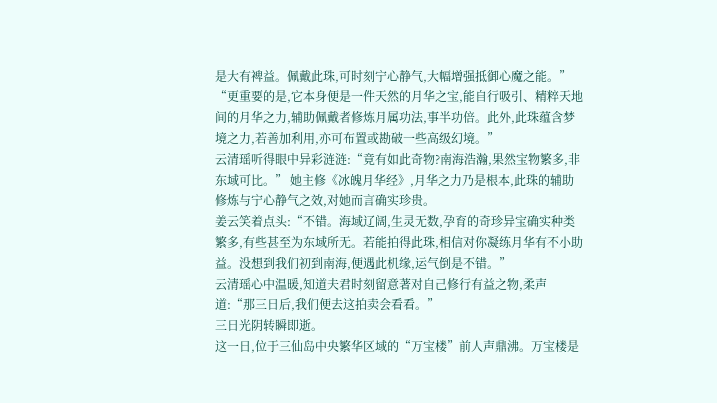是大有裨益。佩戴此珠,可时刻宁心静气,大幅增强抵御心魔之能。”
“更重要的是,它本身便是一件天然的月华之宝,能自行吸引、精粹天地间的月华之力,辅助佩戴者修炼月属功法,事半功倍。此外,此珠蕴含梦境之力,若善加利用,亦可布置或勘破一些高级幻境。”
云清瑶听得眼中异彩涟涟:“竟有如此奇物?南海浩瀚,果然宝物繁多,非东域可比。” 她主修《冰魄月华经》,月华之力乃是根本,此珠的辅助修炼与宁心静气之效,对她而言确实珍贵。
姜云笑着点头:“不错。海域辽阔,生灵无数,孕育的奇珍异宝确实种类繁多,有些甚至为东域所无。若能拍得此珠,相信对你凝练月华有不小助益。没想到我们初到南海,便遇此机缘,运气倒是不错。”
云清瑶心中温暖,知道夫君时刻留意著对自己修行有益之物,柔声道:“那三日后,我们便去这拍卖会看看。”
三日光阴转瞬即逝。
这一日,位于三仙岛中央繁华区域的“万宝楼”前人声鼎沸。万宝楼是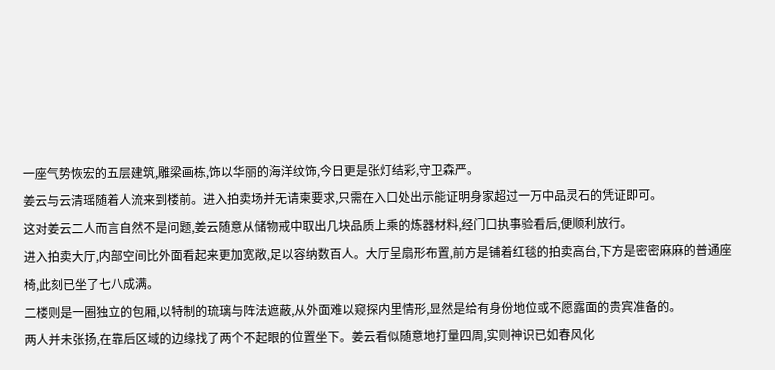一座气势恢宏的五层建筑,雕梁画栋,饰以华丽的海洋纹饰,今日更是张灯结彩,守卫森严。
姜云与云清瑶随着人流来到楼前。进入拍卖场并无请柬要求,只需在入口处出示能证明身家超过一万中品灵石的凭证即可。
这对姜云二人而言自然不是问题,姜云随意从储物戒中取出几块品质上乘的炼器材料,经门口执事验看后,便顺利放行。
进入拍卖大厅,内部空间比外面看起来更加宽敞,足以容纳数百人。大厅呈扇形布置,前方是铺着红毯的拍卖高台,下方是密密麻麻的普通座椅,此刻已坐了七八成满。
二楼则是一圈独立的包厢,以特制的琉璃与阵法遮蔽,从外面难以窥探内里情形,显然是给有身份地位或不愿露面的贵宾准备的。
两人并未张扬,在靠后区域的边缘找了两个不起眼的位置坐下。姜云看似随意地打量四周,实则神识已如春风化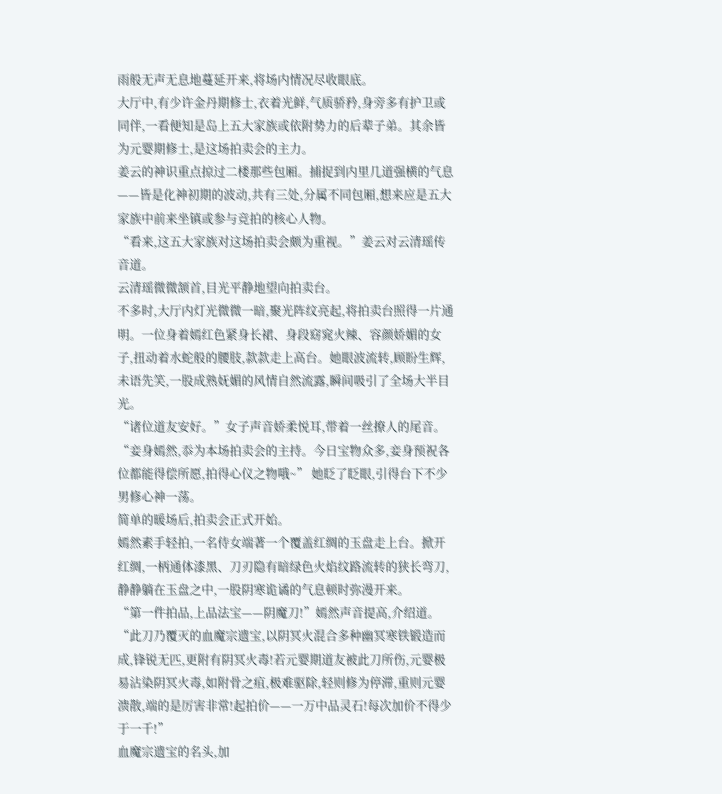雨般无声无息地蔓延开来,将场内情况尽收眼底。
大厅中,有少许金丹期修士,衣着光鲜,气质骄矜,身旁多有护卫或同伴,一看便知是岛上五大家族或依附势力的后辈子弟。其余皆为元婴期修士,是这场拍卖会的主力。
姜云的神识重点掠过二楼那些包厢。捕捉到内里几道强横的气息——皆是化神初期的波动,共有三处,分属不同包厢,想来应是五大家族中前来坐镇或参与竞拍的核心人物。
“看来,这五大家族对这场拍卖会颇为重视。”姜云对云清瑶传音道。
云清瑶微微颔首,目光平静地望向拍卖台。
不多时,大厅内灯光微微一暗,聚光阵纹亮起,将拍卖台照得一片通明。一位身着嫣红色紧身长裙、身段窈窕火辣、容颜娇媚的女子,扭动着水蛇般的腰肢,款款走上高台。她眼波流转,顾盼生辉,未语先笑,一股成熟妩媚的风情自然流露,瞬间吸引了全场大半目光。
“诸位道友安好。”女子声音娇柔悦耳,带着一丝撩人的尾音。
“妾身嫣然,忝为本场拍卖会的主持。今日宝物众多,妾身预祝各位都能得偿所愿,拍得心仪之物哦~” 她眨了眨眼,引得台下不少男修心神一荡。
简单的暖场后,拍卖会正式开始。
嫣然素手轻拍,一名侍女端著一个覆盖红绸的玉盘走上台。掀开红绸,一柄通体漆黑、刀刃隐有暗绿色火焰纹路流转的狭长弯刀,静静躺在玉盘之中,一股阴寒诡谲的气息顿时弥漫开来。
“第一件拍品,上品法宝——阴魔刀!”嫣然声音提高,介绍道。
“此刀乃覆灭的血魔宗遗宝,以阴冥火混合多种幽冥寒铁锻造而成,锋锐无匹,更附有阴冥火毒!若元婴期道友被此刀所伤,元婴极易沾染阴冥火毒,如附骨之疽,极难驱除,轻则修为停滞,重则元婴溃散,端的是厉害非常!起拍价——一万中品灵石!每次加价不得少于一千!”
血魔宗遗宝的名头,加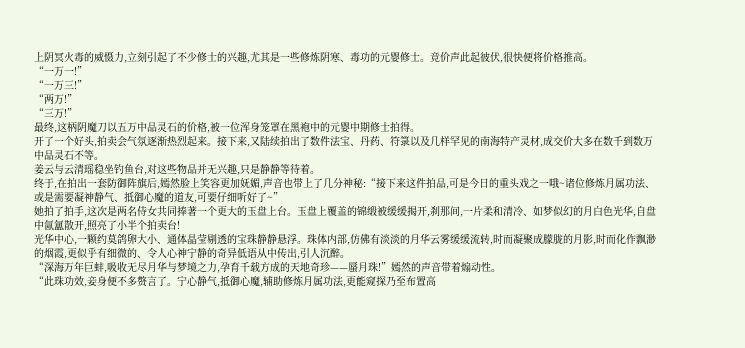上阴冥火毒的威慑力,立刻引起了不少修士的兴趣,尤其是一些修炼阴寒、毒功的元婴修士。竞价声此起彼伏,很快便将价格推高。
“一万一!”
“一万三!”
“两万!”
“三万!”
最终,这柄阴魔刀以五万中品灵石的价格,被一位浑身笼罩在黑袍中的元婴中期修士拍得。
开了一个好头,拍卖会气氛逐渐热烈起来。接下来,又陆续拍出了数件法宝、丹药、符箓以及几样罕见的南海特产灵材,成交价大多在数千到数万中品灵石不等。
姜云与云清瑶稳坐钓鱼台,对这些物品并无兴趣,只是静静等待着。
终于,在拍出一套防御阵旗后,嫣然脸上笑容更加妩媚,声音也带上了几分神秘:“接下来这件拍品,可是今日的重头戏之一哦~诸位修炼月属功法、或是需要凝神静气、抵御心魔的道友,可要仔细听好了~”
她拍了拍手,这次是两名侍女共同捧著一个更大的玉盘上台。玉盘上覆盖的锦缎被缓缓揭开,刹那间,一片柔和清冷、如梦似幻的月白色光华,自盘中氤氲散开,照亮了小半个拍卖台!
光华中心,一颗约莫鸽卵大小、通体晶莹剔透的宝珠静静悬浮。珠体内部,仿佛有淡淡的月华云雾缓缓流转,时而凝聚成朦胧的月影,时而化作飘渺的烟霞,更似乎有细微的、令人心神宁静的奇异低语从中传出,引人沉醉。
“深海万年巨蚌,吸收无尽月华与梦境之力,孕育千载方成的天地奇珍——蜃月珠!”嫣然的声音带着煽动性。
“此珠功效,妾身便不多赘言了。宁心静气,抵御心魔,辅助修炼月属功法,更能窥探乃至布置高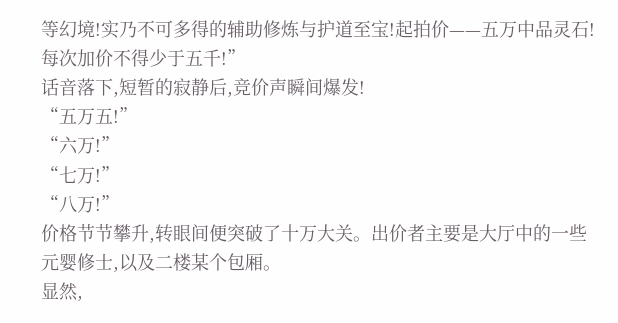等幻境!实乃不可多得的辅助修炼与护道至宝!起拍价——五万中品灵石!每次加价不得少于五千!”
话音落下,短暂的寂静后,竞价声瞬间爆发!
“五万五!”
“六万!”
“七万!”
“八万!”
价格节节攀升,转眼间便突破了十万大关。出价者主要是大厅中的一些元婴修士,以及二楼某个包厢。
显然,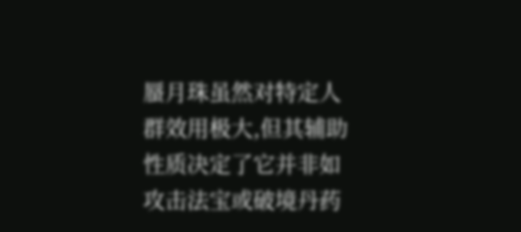蜃月珠虽然对特定人群效用极大,但其辅助性质决定了它并非如攻击法宝或破境丹药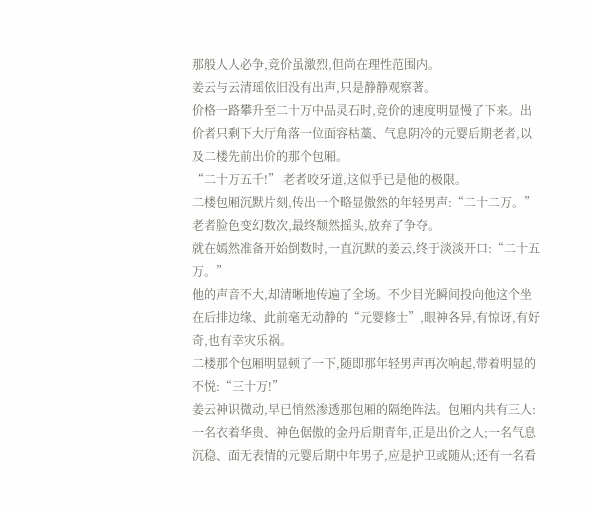那般人人必争,竞价虽激烈,但尚在理性范围内。
姜云与云清瑶依旧没有出声,只是静静观察著。
价格一路攀升至二十万中品灵石时,竞价的速度明显慢了下来。出价者只剩下大厅角落一位面容枯藁、气息阴冷的元婴后期老者,以及二楼先前出价的那个包厢。
“二十万五千!” 老者咬牙道,这似乎已是他的极限。
二楼包厢沉默片刻,传出一个略显傲然的年轻男声:“二十二万。”
老者脸色变幻数次,最终颓然摇头,放弃了争夺。
就在嫣然准备开始倒数时,一直沉默的姜云,终于淡淡开口:“二十五万。”
他的声音不大,却清晰地传遍了全场。不少目光瞬间投向他这个坐在后排边缘、此前毫无动静的“元婴修士”,眼神各异,有惊讶,有好奇,也有幸灾乐祸。
二楼那个包厢明显顿了一下,随即那年轻男声再次响起,带着明显的不悦:“三十万!”
姜云神识微动,早已悄然渗透那包厢的隔绝阵法。包厢内共有三人:一名衣着华贵、神色倨傲的金丹后期青年,正是出价之人;一名气息沉稳、面无表情的元婴后期中年男子,应是护卫或随从;还有一名看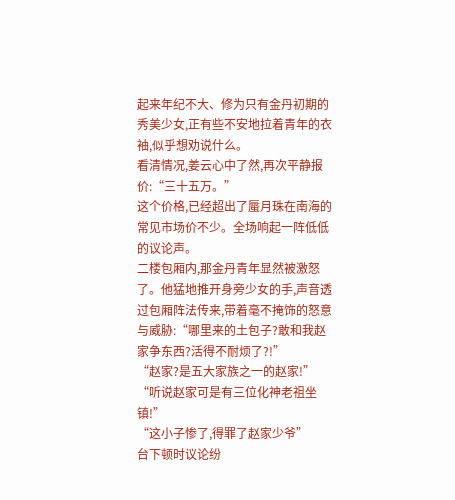起来年纪不大、修为只有金丹初期的秀美少女,正有些不安地拉着青年的衣袖,似乎想劝说什么。
看清情况,姜云心中了然,再次平静报价:“三十五万。”
这个价格,已经超出了蜃月珠在南海的常见市场价不少。全场响起一阵低低的议论声。
二楼包厢内,那金丹青年显然被激怒了。他猛地推开身旁少女的手,声音透过包厢阵法传来,带着毫不掩饰的怒意与威胁:“哪里来的土包子?敢和我赵家争东西?活得不耐烦了?!”
“赵家?是五大家族之一的赵家!”
“听说赵家可是有三位化神老祖坐镇!”
“这小子惨了,得罪了赵家少爷”
台下顿时议论纷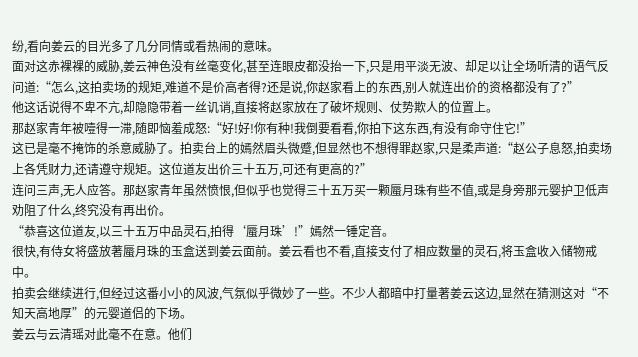纷,看向姜云的目光多了几分同情或看热闹的意味。
面对这赤裸裸的威胁,姜云神色没有丝毫变化,甚至连眼皮都没抬一下,只是用平淡无波、却足以让全场听清的语气反问道:“怎么,这拍卖场的规矩,难道不是价高者得?还是说,你赵家看上的东西,别人就连出价的资格都没有了?”
他这话说得不卑不亢,却隐隐带着一丝讥诮,直接将赵家放在了破坏规则、仗势欺人的位置上。
那赵家青年被噎得一滞,随即恼羞成怒:“好!好!你有种!我倒要看看,你拍下这东西,有没有命守住它!”
这已是毫不掩饰的杀意威胁了。拍卖台上的嫣然眉头微蹙,但显然也不想得罪赵家,只是柔声道:“赵公子息怒,拍卖场上各凭财力,还请遵守规矩。这位道友出价三十五万,可还有更高的?”
连问三声,无人应答。那赵家青年虽然愤恨,但似乎也觉得三十五万买一颗蜃月珠有些不值,或是身旁那元婴护卫低声劝阻了什么,终究没有再出价。
“恭喜这位道友,以三十五万中品灵石,拍得‘蜃月珠’!”嫣然一锤定音。
很快,有侍女将盛放著蜃月珠的玉盒送到姜云面前。姜云看也不看,直接支付了相应数量的灵石,将玉盒收入储物戒中。
拍卖会继续进行,但经过这番小小的风波,气氛似乎微妙了一些。不少人都暗中打量著姜云这边,显然在猜测这对“不知天高地厚”的元婴道侣的下场。
姜云与云清瑶对此毫不在意。他们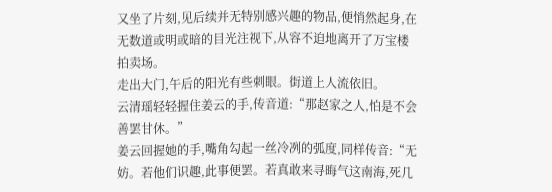又坐了片刻,见后续并无特别感兴趣的物品,便悄然起身,在无数道或明或暗的目光注视下,从容不迫地离开了万宝楼拍卖场。
走出大门,午后的阳光有些刺眼。街道上人流依旧。
云清瑶轻轻握住姜云的手,传音道:“那赵家之人,怕是不会善罢甘休。”
姜云回握她的手,嘴角勾起一丝冷冽的弧度,同样传音:“无妨。若他们识趣,此事便罢。若真敢来寻晦气这南海,死几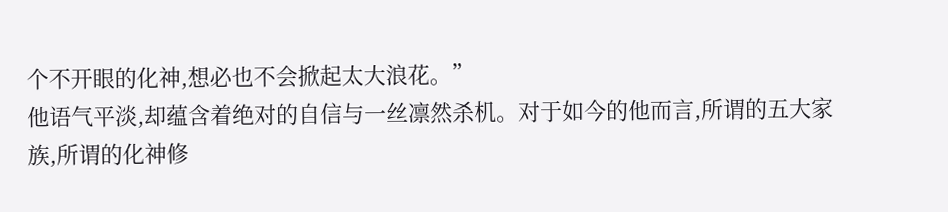个不开眼的化神,想必也不会掀起太大浪花。”
他语气平淡,却蕴含着绝对的自信与一丝凛然杀机。对于如今的他而言,所谓的五大家族,所谓的化神修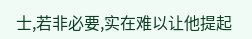士,若非必要,实在难以让他提起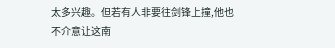太多兴趣。但若有人非要往剑锋上撞,他也不介意让这南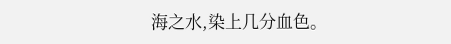海之水,染上几分血色。